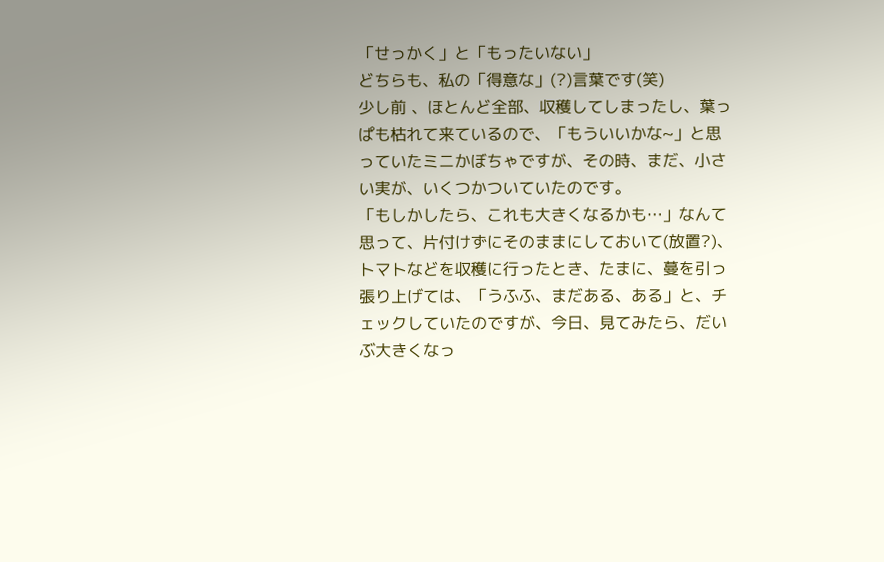「せっかく」と「もったいない」
どちらも、私の「得意な」(?)言葉です(笑)
少し前 、ほとんど全部、収穫してしまったし、葉っぱも枯れて来ているので、「もういいかな~」と思っていたミニかぼちゃですが、その時、まだ、小さい実が、いくつかついていたのです。
「もしかしたら、これも大きくなるかも…」なんて思って、片付けずにそのままにしておいて(放置?)、トマトなどを収穫に行ったとき、たまに、蔓を引っ張り上げては、「うふふ、まだある、ある」と、チェックしていたのですが、今日、見てみたら、だいぶ大きくなっ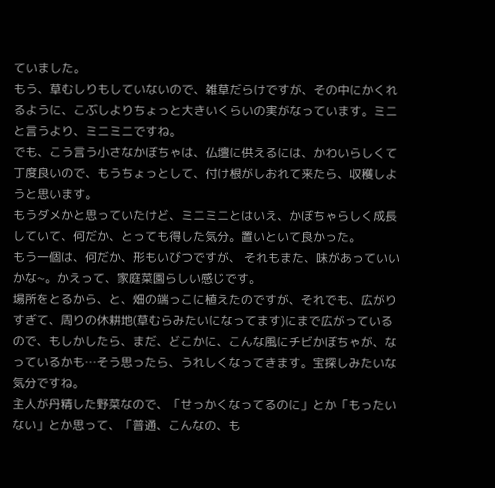ていました。
もう、草むしりもしていないので、雑草だらけですが、その中にかくれるように、こぶしよりちょっと大きいくらいの実がなっています。ミニと言うより、ミニミニですね。
でも、こう言う小さなかぼちゃは、仏壇に供えるには、かわいらしくて丁度良いので、もうちょっとして、付け根がしおれて来たら、収穫しようと思います。
もうダメかと思っていたけど、ミニミニとはいえ、かぼちゃらしく成長していて、何だか、とっても得した気分。置いといて良かった。
もう一個は、何だか、形もいびつですが、 それもまた、味があっていいかな~。かえって、家庭菜園らしい感じです。
場所をとるから、と、畑の端っこに植えたのですが、それでも、広がりすぎて、周りの休耕地(草むらみたいになってます)にまで広がっているので、もしかしたら、まだ、どこかに、こんな風にチビかぼちゃが、なっているかも…そう思ったら、うれしくなってきます。宝探しみたいな気分ですね。
主人が丹精した野菜なので、「せっかくなってるのに」とか「もったいない」とか思って、「普通、こんなの、も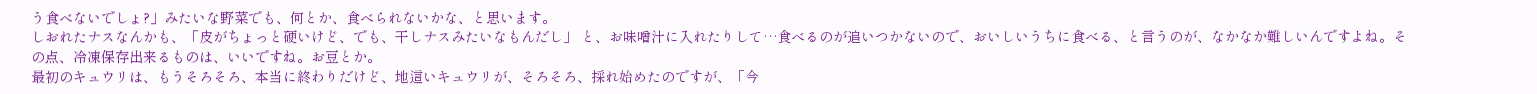う食べないでしょ?」みたいな野菜でも、何とか、食べられないかな、と思います。
しおれたナスなんかも、「皮がちょっと硬いけど、でも、干しナスみたいなもんだし」 と、お味噌汁に入れたりして…食べるのが追いつかないので、おいしいうちに食べる、と言うのが、なかなか難しいんですよね。その点、冷凍保存出来るものは、いいですね。お豆とか。
最初のキュウリは、もうそろそろ、本当に終わりだけど、地這いキュウリが、そろそろ、採れ始めたのですが、「今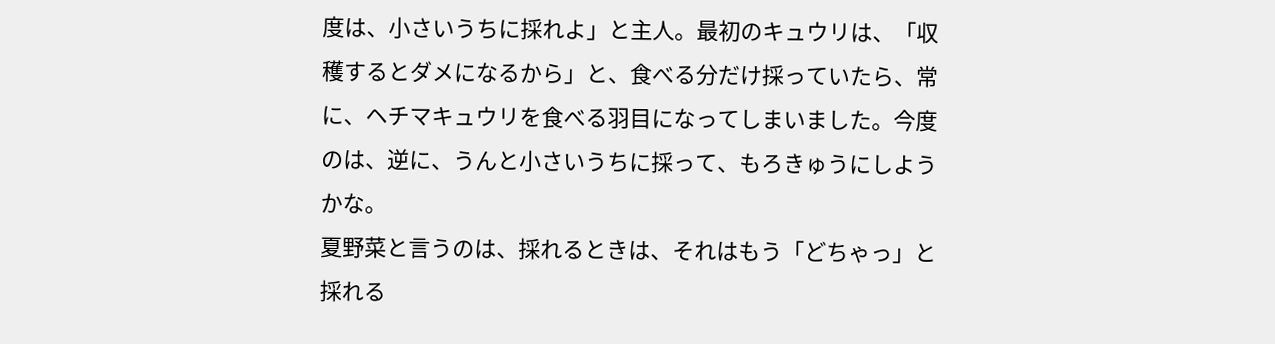度は、小さいうちに採れよ」と主人。最初のキュウリは、「収穫するとダメになるから」と、食べる分だけ採っていたら、常に、ヘチマキュウリを食べる羽目になってしまいました。今度のは、逆に、うんと小さいうちに採って、もろきゅうにしようかな。
夏野菜と言うのは、採れるときは、それはもう「どちゃっ」と採れる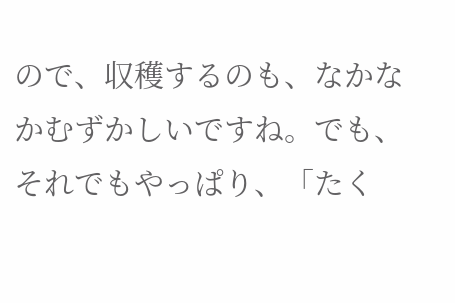ので、収穫するのも、なかなかむずかしいですね。でも、それでもやっぱり、「たく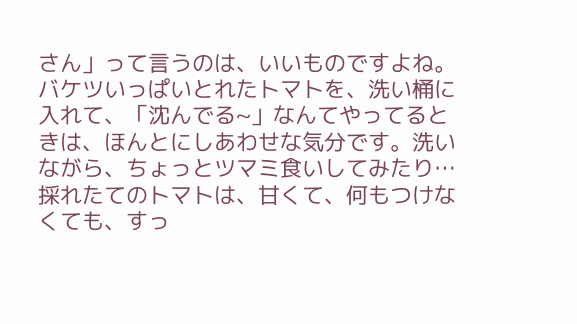さん」って言うのは、いいものですよね。バケツいっぱいとれたトマトを、洗い桶に入れて、「沈んでる~」なんてやってるときは、ほんとにしあわせな気分です。洗いながら、ちょっとツマミ食いしてみたり…採れたてのトマトは、甘くて、何もつけなくても、すっ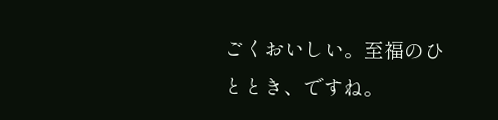ごくおいしい。至福のひととき、ですね。